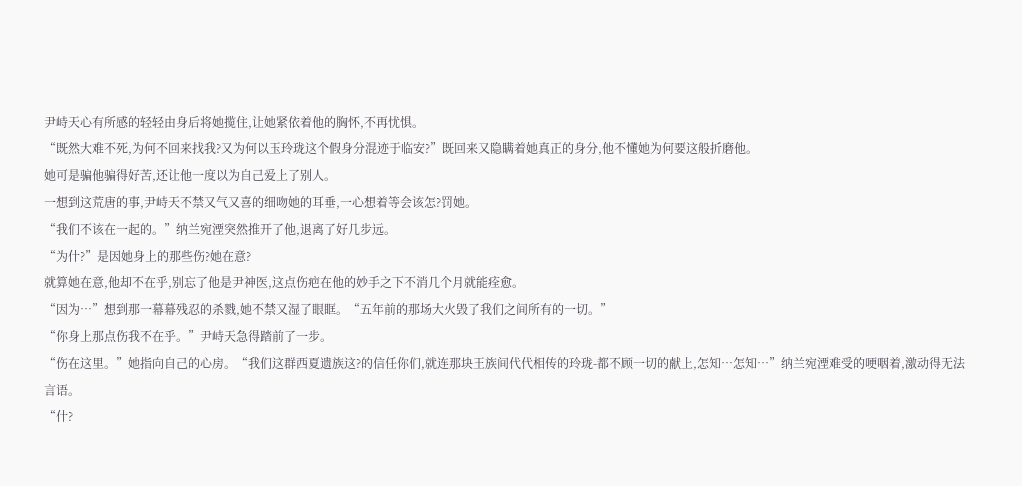尹峙天心有所感的轻轻由身后将她揽住,让她紧依着他的胸怀,不再忧惧。
“既然大难不死,为何不回来找我?又为何以玉玲珑这个假身分混迹于临安?”既回来又隐瞒着她真正的身分,他不懂她为何要这般折磨他。
她可是骗他骗得好苦,还让他一度以为自己爱上了别人。
一想到这荒唐的事,尹峙天不禁又气又喜的细吻她的耳垂,一心想着等会该怎?罚她。
“我们不该在一起的。”纳兰宛湮突然推开了他,退离了好几步远。
“为什?”是因她身上的那些伤?她在意?
就算她在意,他却不在乎,别忘了他是尹神医,这点伤疤在他的妙手之下不消几个月就能痊愈。
“因为…”想到那一幕幕残忍的杀戮,她不禁又湿了眼眶。“五年前的那场大火毁了我们之间所有的一切。”
“你身上那点伤我不在乎。”尹峙天急得踏前了一步。
“伤在这里。”她指向自己的心房。“我们这群西夏遗族这?的信任你们,就连那块王族间代代相传的玲珑-都不顾一切的献上,怎知…怎知…”纳兰宛湮难受的哽咽着,激动得无法言语。
“什?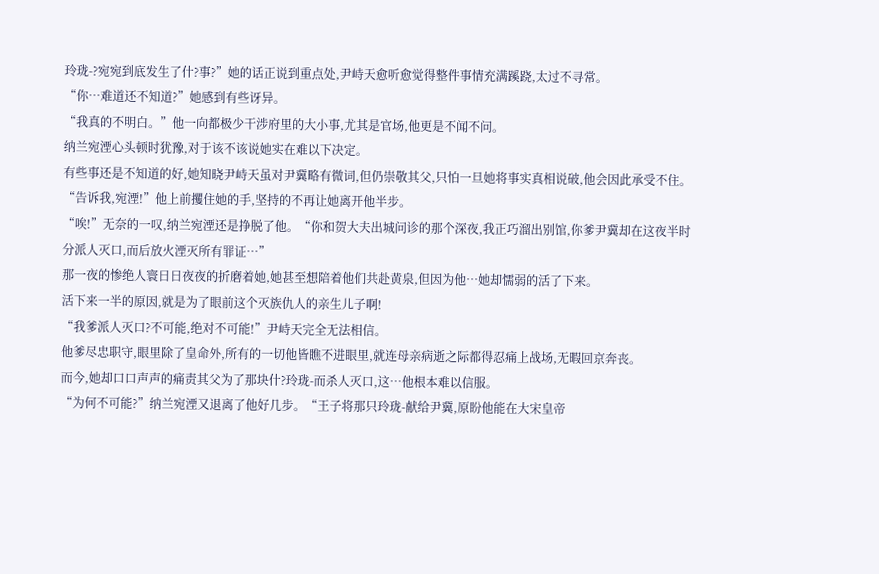玲珑-?宛宛到底发生了什?事?”她的话正说到重点处,尹峙天愈听愈觉得整件事情充满蹊跷,太过不寻常。
“你…难道还不知道?”她感到有些讶异。
“我真的不明白。”他一向都极少干涉府里的大小事,尤其是官场,他更是不闻不问。
纳兰宛湮心头顿时犹豫,对于该不该说她实在难以下决定。
有些事还是不知道的好,她知晓尹峙天虽对尹冀略有微词,但仍崇敬其父,只怕一旦她将事实真相说破,他会因此承受不住。
“告诉我,宛湮!”他上前攫住她的手,坚持的不再让她离开他半步。
“唉!”无奈的一叹,纳兰宛湮还是挣脱了他。“你和贺大夫出城问诊的那个深夜,我正巧溜出别馆,你爹尹冀却在这夜半时分派人灭口,而后放火湮灭所有罪证…”
那一夜的惨绝人寰日日夜夜的折磨着她,她甚至想陪着他们共赴黄泉,但因为他…她却懦弱的活了下来。
活下来一半的原因,就是为了眼前这个灭族仇人的亲生儿子啊!
“我爹派人灭口?不可能,绝对不可能!”尹峙天完全无法相信。
他爹尽忠职守,眼里除了皇命外,所有的一切他皆瞧不进眼里,就连母亲病逝之际都得忍痛上战场,无暇回京奔丧。
而今,她却口口声声的痛责其父为了那块什?玲珑-而杀人灭口,这…他根本难以信服。
“为何不可能?”纳兰宛湮又退离了他好几步。“王子将那只玲珑-献给尹冀,原盼他能在大宋皇帝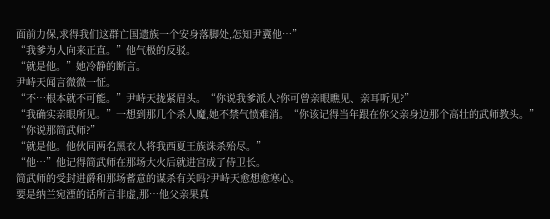面前力保,求得我们这群亡国遗族一个安身落脚处,怎知尹冀他…”
“我爹为人向来正直。”他气极的反驳。
“就是他。”她冷静的断言。
尹峙天闻言微微一怔。
“不…根本就不可能。”尹峙天拢紧眉头。“你说我爹派人?你可曾亲眼瞧见、亲耳听见?”
“我确实亲眼所见。”一想到那几个杀人魔,她不禁气愤难消。“你该记得当年跟在你父亲身边那个高壮的武师教头。”
“你说那简武师?”
“就是他。他伙同两名黑衣人将我西夏王族诛杀殆尽。”
“他…”他记得简武师在那场大火后就进宫成了侍卫长。
简武师的受封进爵和那场蓄意的谋杀有关吗?尹峙天愈想愈寒心。
要是纳兰宛湮的话所言非虚,那…他父亲果真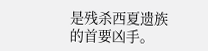是残杀西夏遗族的首要凶手。